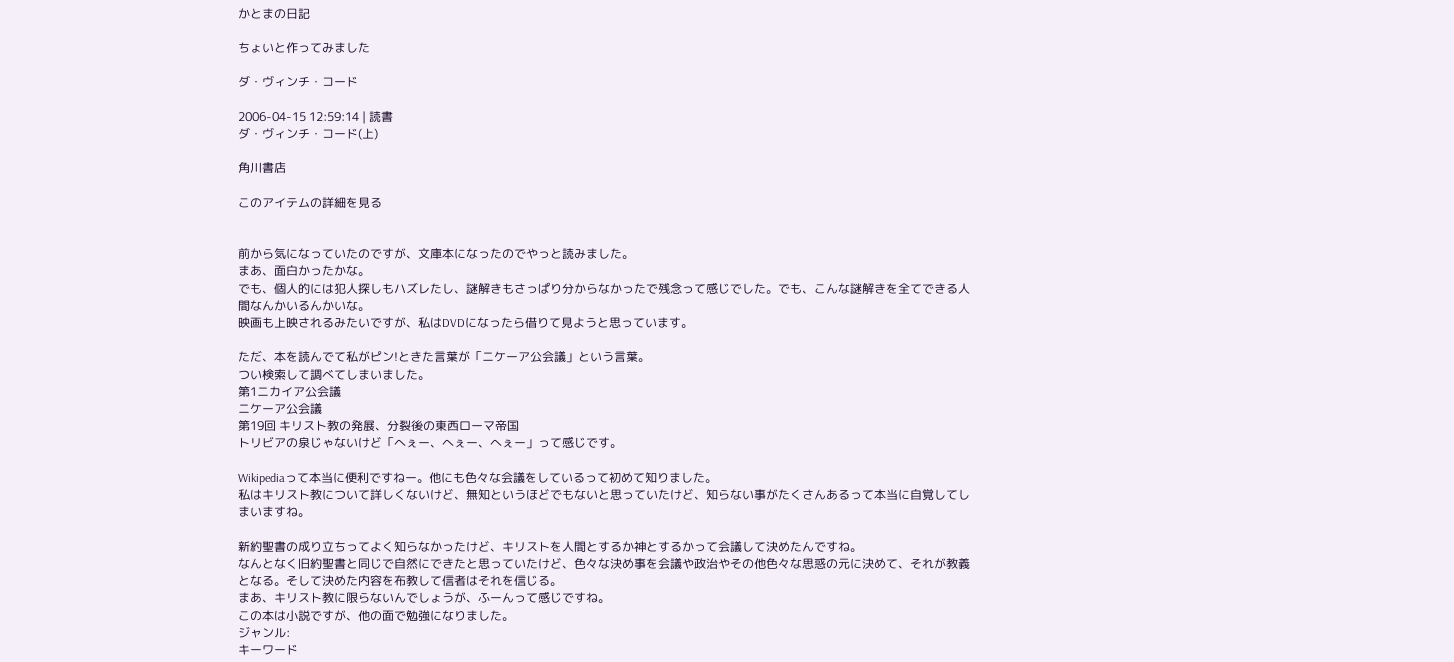かとまの日記

ちょいと作ってみました

ダ・ヴィンチ・コード

2006-04-15 12:59:14 | 読書
ダ・ヴィンチ・コード(上)

角川書店

このアイテムの詳細を見る


前から気になっていたのですが、文庫本になったのでやっと読みました。
まあ、面白かったかな。
でも、個人的には犯人探しもハズレたし、謎解きもさっぱり分からなかったで残念って感じでした。でも、こんな謎解きを全てできる人間なんかいるんかいな。
映画も上映されるみたいですが、私はDVDになったら借りて見ようと思っています。

ただ、本を読んでて私がピン!ときた言葉が「ニケーア公会議」という言葉。
つい検索して調べてしまいました。
第1ニカイア公会議
ニケーア公会議
第19回 キリスト教の発展、分裂後の東西ローマ帝国
トリビアの泉じゃないけど「へぇー、へぇー、へぇー」って感じです。

Wikipediaって本当に便利ですねー。他にも色々な会議をしているって初めて知りました。
私はキリスト教について詳しくないけど、無知というほどでもないと思っていたけど、知らない事がたくさんあるって本当に自覚してしまいますね。

新約聖書の成り立ちってよく知らなかったけど、キリストを人間とするか神とするかって会議して決めたんですね。
なんとなく旧約聖書と同じで自然にできたと思っていたけど、色々な決め事を会議や政治やその他色々な思惑の元に決めて、それが教義となる。そして決めた内容を布教して信者はそれを信じる。
まあ、キリスト教に限らないんでしょうが、ふーんって感じですね。
この本は小説ですが、他の面で勉強になりました。
ジャンル:
キーワード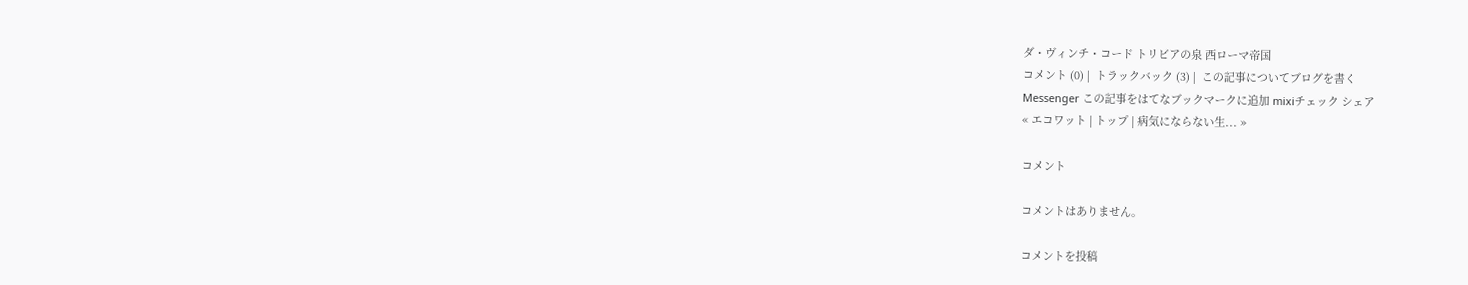ダ・ヴィンチ・コード トリビアの泉 西ローマ帝国
コメント (0) |  トラックバック (3) |  この記事についてブログを書く
Messenger この記事をはてなブックマークに追加 mixiチェック シェア
« エコワット | トップ | 病気にならない生... »

コメント

コメントはありません。

コメントを投稿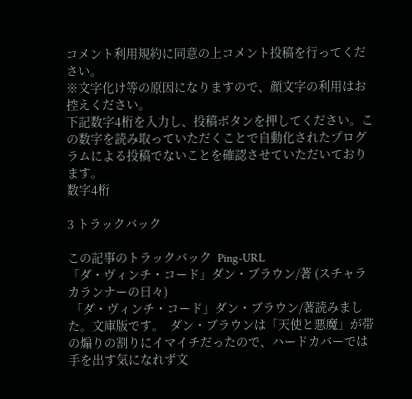コメント利用規約に同意の上コメント投稿を行ってください。
※文字化け等の原因になりますので、顔文字の利用はお控えください。
下記数字4桁を入力し、投稿ボタンを押してください。この数字を読み取っていただくことで自動化されたプログラムによる投稿でないことを確認させていただいております。
数字4桁

3 トラックバック

この記事のトラックバック  Ping-URL
「ダ・ヴィンチ・コード」ダン・ブラウン/著 (スチャラカランナーの日々)
 「ダ・ヴィンチ・コード」ダン・ブラウン/著読みました。文庫版です。  ダン・ブラウンは「天使と悪魔」が帯の煽りの割りにイマイチだったので、ハードカバーでは手を出す気になれず文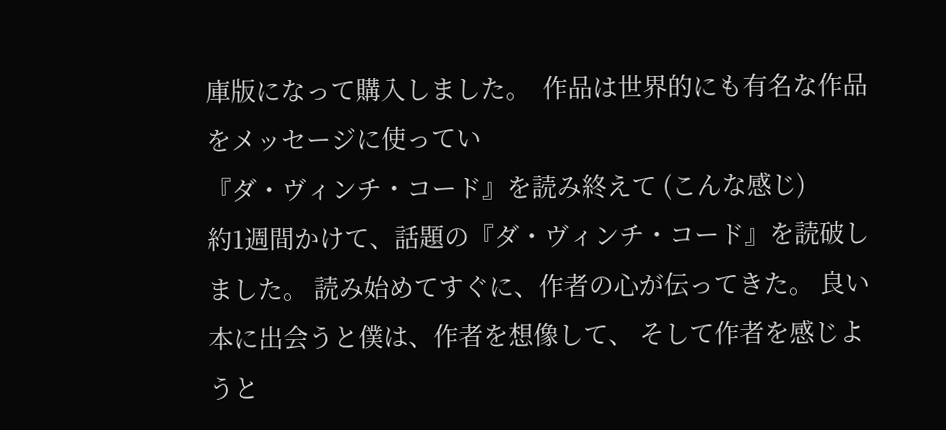庫版になって購入しました。  作品は世界的にも有名な作品をメッセージに使ってい
『ダ・ヴィンチ・コード』を読み終えて (こんな感じ)
約1週間かけて、話題の『ダ・ヴィンチ・コード』を読破しました。 読み始めてすぐに、作者の心が伝ってきた。 良い本に出会うと僕は、作者を想像して、 そして作者を感じようと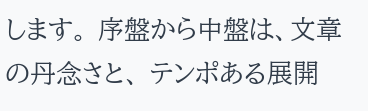します。 序盤から中盤は、文章の丹念さと、 テンポある展開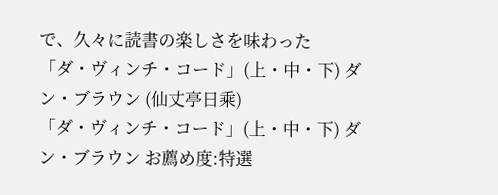で、久々に読書の楽しさを味わった
「ダ・ヴィンチ・コード」(上・中・下) ダン・ブラウン (仙丈亭日乘)
「ダ・ヴィンチ・コード」(上・中・下) ダン・ブラウン お薦め度:特選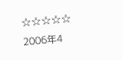☆☆☆☆☆ 2006年4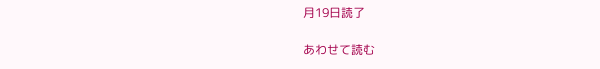月19日読了

あわせて読む